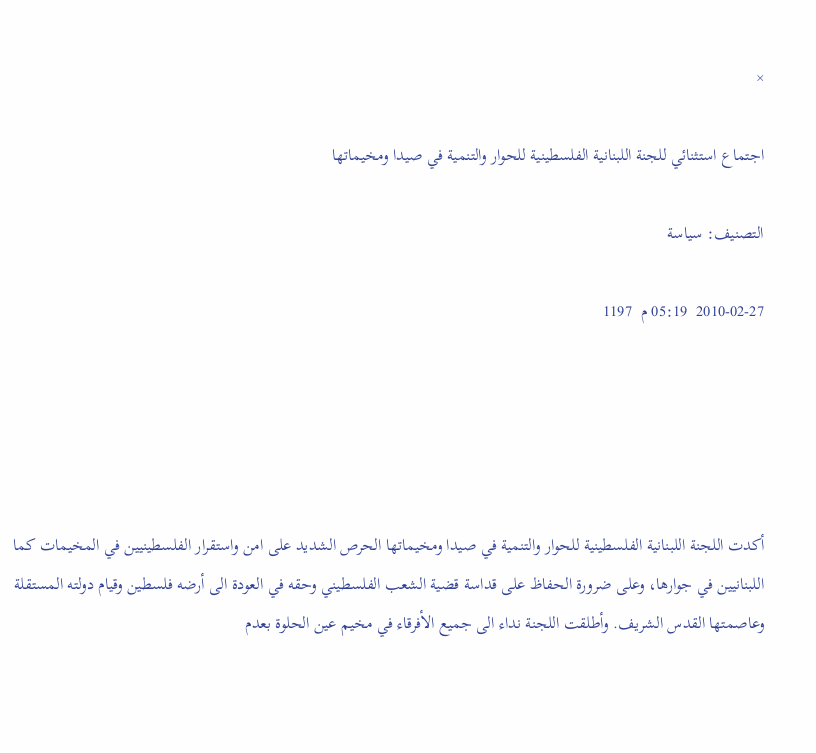×

اجتماع استثنائي للجنة اللبنانية الفلسطينية للحوار والتنمية في صيدا ومخيماتها

التصنيف: سياسة

2010-02-27  05:19 م  1197





أكدت اللجنة اللبنانية الفلسطينية للحوار والتنمية في صيدا ومخيماتها الحرص الشديد على امن واستقرار الفلسطينيين في المخيمات كما اللبنانيين في جوارها، وعلى ضرورة الحفاظ على قداسة قضية الشعب الفلسطيني وحقه في العودة الى أرضه فلسطين وقيام دولته المستقلة وعاصمتها القدس الشريف. وأطلقت اللجنة نداء الى جميع الأفرقاء في مخيم عين الحلوة بعدم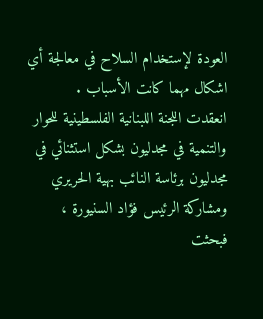العودة لإستخدام السلاح في معالجة أي اشكال مهما كانت الأسباب .
انعقدت اللجنة اللبنانية الفلسطينية للحوار والتنمية في مجدليون بشكل استثنائي في مجدليون برئاسة النائب بهية الحريري ومشاركة الرئيس فؤاد السنيورة ، فبحثت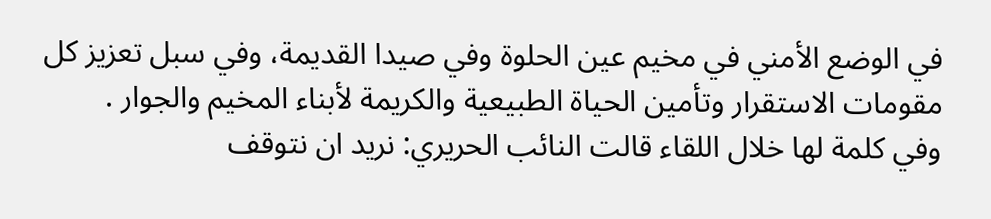في الوضع الأمني في مخيم عين الحلوة وفي صيدا القديمة، وفي سبل تعزيز كل مقومات الاستقرار وتأمين الحياة الطبيعية والكريمة لأبناء المخيم والجوار .
وفي كلمة لها خلال اللقاء قالت النائب الحريري: نريد ان نتوقف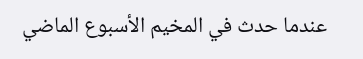عندما حدث في المخيم الأسبوع الماضي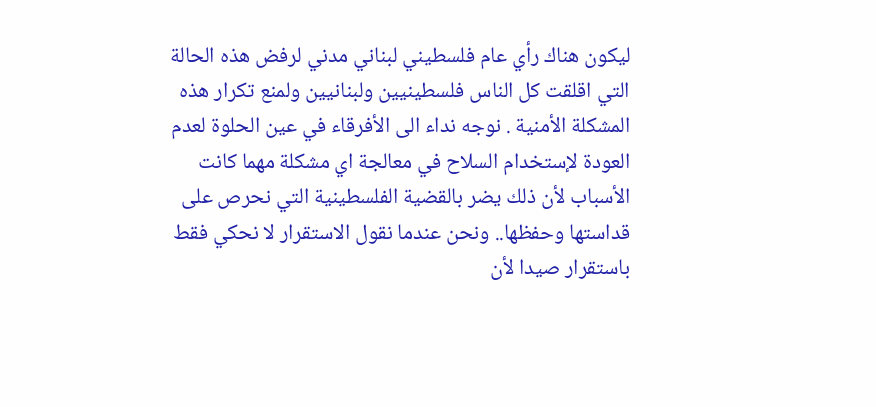ليكون هناك رأي عام فلسطيني لبناني مدني لرفض هذه الحالة التي اقلقت كل الناس فلسطينيين ولبنانيين ولمنع تكرار هذه المشكلة الأمنية . نوجه نداء الى الأفرقاء في عين الحلوة لعدم العودة لإستخدام السلاح في معالجة اي مشكلة مهما كانت الأسباب لأن ذلك يضر بالقضية الفلسطينية التي نحرص على قداستها وحفظها.. ونحن عندما نقول الاستقرار لا نحكي فقط باستقرار صيدا لأن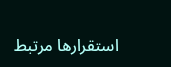استقرارها مرتبط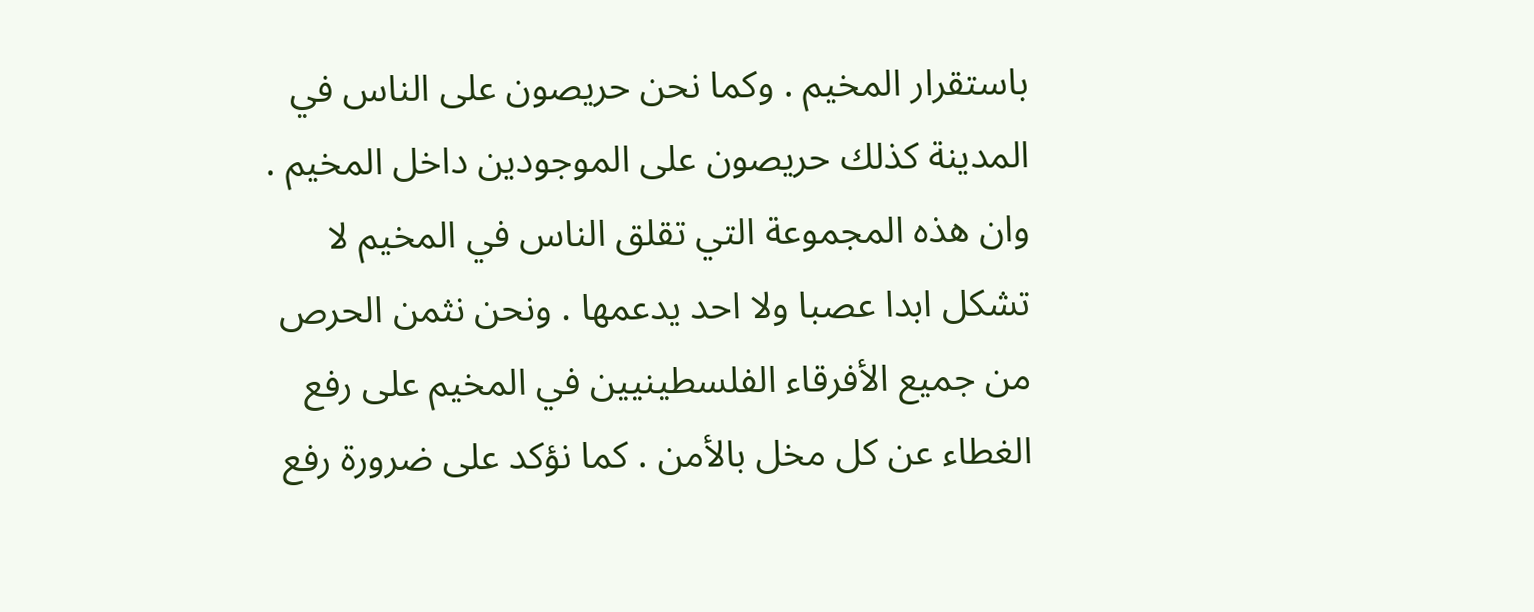باستقرار المخيم . وكما نحن حريصون على الناس في المدينة كذلك حريصون على الموجودين داخل المخيم . وان هذه المجموعة التي تقلق الناس في المخيم لا تشكل ابدا عصبا ولا احد يدعمها . ونحن نثمن الحرص من جميع الأفرقاء الفلسطينيين في المخيم على رفع الغطاء عن كل مخل بالأمن . كما نؤكد على ضرورة رفع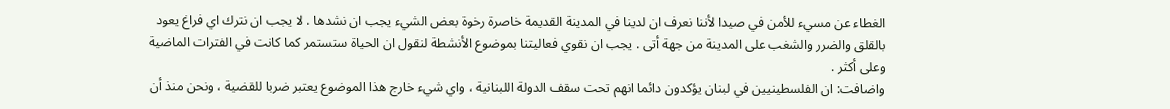الغطاء عن مسيء للأمن في صيدا لأننا نعرف ان لدينا في المدينة القديمة خاصرة رخوة بعض الشيء يجب ان نشدها . لا يجب ان نترك اي فراغ يعود بالقلق والضرر والشغب على المدينة من جهة أتى . يجب ان نقوي فعاليتنا بموضوع الأنشطة لنقول ان الحياة ستستمر كما كانت في الفترات الماضية وعلى أكثر .
واضافت: ان الفلسطينيين في لبنان يؤكدون دائما انهم تحت سقف الدولة اللبنانية ، واي شيء خارج هذا الموضوع يعتبر ضربا للقضية ، ونحن منذ أن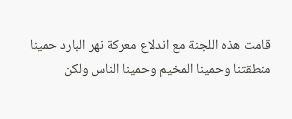قامت هذه اللجنة مع اندلاع معركة نهر البارد حمينا منطقتنا وحمينا المخيم وحمينا الناس ولكن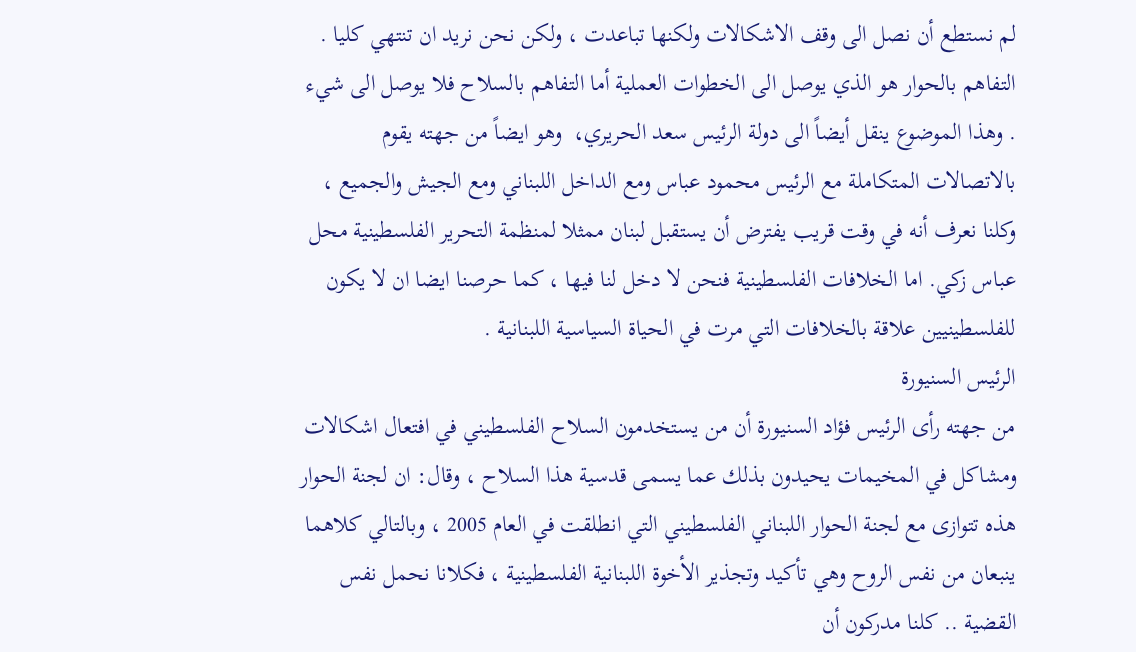لم نستطع أن نصل الى وقف الاشكالات ولكنها تباعدت ، ولكن نحن نريد ان تنتهي كليا . التفاهم بالحوار هو الذي يوصل الى الخطوات العملية أما التفاهم بالسلاح فلا يوصل الى شيء . وهذا الموضوع ينقل أيضاً الى دولة الرئيس سعد الحريري،  وهو ايضاً من جهته يقوم بالاتصالات المتكاملة مع الرئيس محمود عباس ومع الداخل اللبناني ومع الجيش والجميع ، وكلنا نعرف أنه في وقت قريب يفترض أن يستقبل لبنان ممثلا لمنظمة التحرير الفلسطينية محل عباس زكي. اما الخلافات الفلسطينية فنحن لا دخل لنا فيها ، كما حرصنا ايضا ان لا يكون للفلسطينيين علاقة بالخلافات التي مرت في الحياة السياسية اللبنانية .
الرئيس السنيورة
من جهته رأى الرئيس فؤاد السنيورة أن من يستخدمون السلاح الفلسطيني في افتعال اشكالات ومشاكل في المخيمات يحيدون بذلك عما يسمى قدسية هذا السلاح ، وقال: ان لجنة الحوار هذه تتوازى مع لجنة الحوار اللبناني الفلسطيني التي انطلقت في العام 2005 ، وبالتالي كلاهما ينبعان من نفس الروح وهي تأكيد وتجذير الأخوة اللبنانية الفلسطينية ، فكلانا نحمل نفس القضية .. كلنا مدركون أن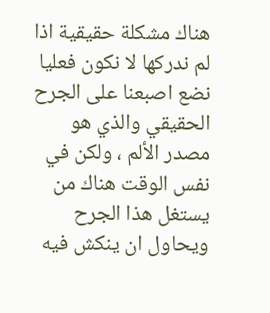هناك مشكلة حقيقية اذا لم ندركها لا نكون فعليا نضع اصبعنا على الجرح الحقيقي والذي هو مصدر الألم ، ولكن في نفس الوقت هناك من يستغل هذا الجرح ويحاول ان ينكش فيه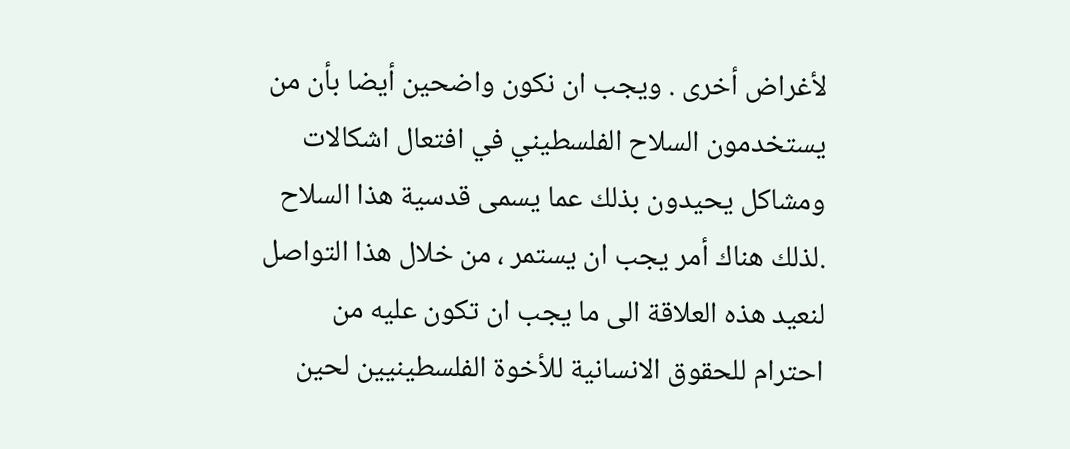لأغراض أخرى . ويجب ان نكون واضحين أيضا بأن من يستخدمون السلاح الفلسطيني في افتعال اشكالات ومشاكل يحيدون بذلك عما يسمى قدسية هذا السلاح .لذلك هناك أمر يجب ان يستمر ، من خلال هذا التواصل لنعيد هذه العلاقة الى ما يجب ان تكون عليه من احترام للحقوق الانسانية للأخوة الفلسطينيين لحين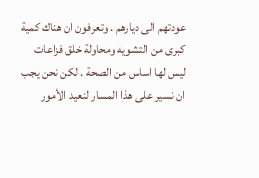عودتهم الى ديارهم . وتعرفون ان هناك كمية كبرى من التشويه ومحاولة خلق فزاعات ليس لها اساس من الصحة . لكن نحن يجب ان نسير على هذا المسار لنعيد الأمور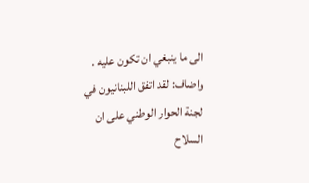الى ما ينبغي ان تكون عليه .
واضاف: لقد اتفق اللبنانيون في لجنة الحوار الوطني على ان السلاح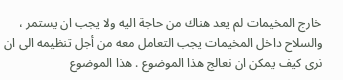خارج المخيمات لم يعد هناك من حاجة اليه ولا يجب ان يستمر ، والسلاح داخل المخيمات يجب التعامل معه من أجل تنظيمه الى ان نرى كيف يمكن ان نعالج هذا الموضوع . هذا الموضوع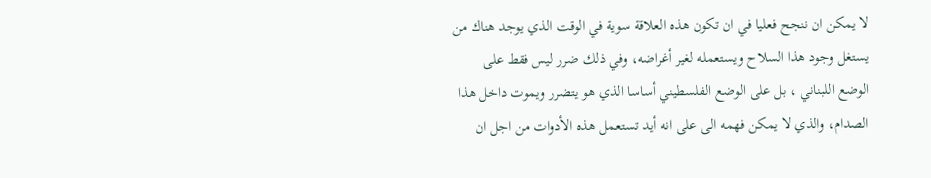لا يمكن ان ننجح فعليا في ان تكون هذه العلاقة سوية في الوقت الذي يوجد هناك من يستغل وجود هذا السلاح ويستعمله لغير أغراضه، وفي ذلك ضرر ليس فقط على الوضع اللبناني ، بل على الوضع الفلسطيني أساسا الذي هو يتضرر ويموت داخل هذا الصدام، والذي لا يمكن فهمه الى على انه أيد تستعمل هذه الأدوات من اجل ان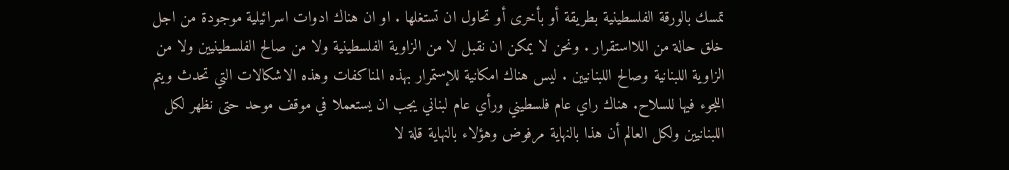تمسك بالورقة الفلسطينية بطريقة أو بأخرى أو تحاول ان تستغلها . او ان هناك ادوات اسرائيلية موجودة من اجل خلق حالة من اللااستقرار . ونحن لا يمكن ان نقبل لا من الزاوية الفلسطينية ولا من صالح الفلسطينيين ولا من الزاوية اللبنانية وصالح اللبنانيين . ليس هناك امكانية للإستمرار بهذه المناكفات وهذه الاشكالات التي تحدث ويتم اللجوء فيها للسلاح. هناك راي عام فلسطيني ورأي عام لبناني يجب ان يستعملا في موقف موحد حتى نظهر لكل اللبنانيين ولكل العالم أن هذا بالنهاية مرفوض وهؤلاء بالنهاية قلة لا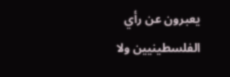يعبرون عن رأي الفلسطينيين ولا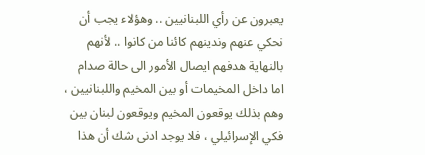يعبرون عن رأي اللبنانيين .. وهؤلاء يجب أن نحكي عنهم وندينهم كائنا من كانوا .. لأنهم بالنهاية هدفهم ايصال الأمور الى حالة صدام اما داخل المخيمات أو بين المخيم واللبنانيين ، وهم بذلك يوقعون المخيم ويوقعون لبنان بين فكي الإسرائيلي ، فلا يوجد ادنى شك أن هذا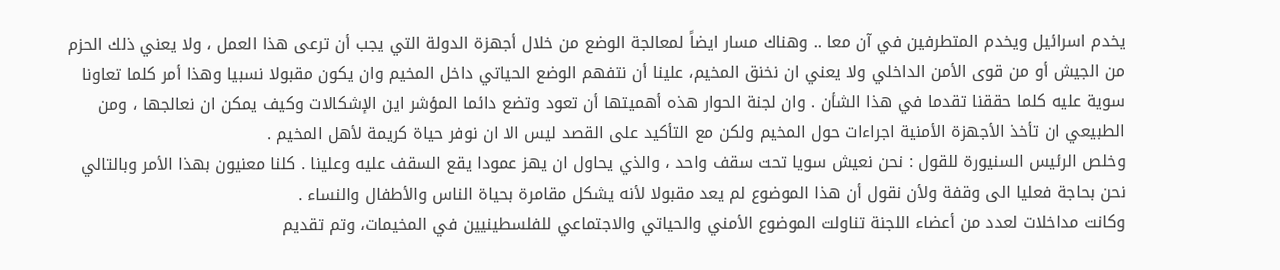يخدم اسرائيل ويخدم المتطرفين في آن معا .. وهناك مسار ايضاً لمعالجة الوضع من خلال أجهزة الدولة التي يجب أن ترعى هذا العمل ، ولا يعني ذلك الحزم من الجيش أو من قوى الأمن الداخلي ولا يعني ان نخنق المخيم، علينا أن نتفهم الوضع الحياتي داخل المخيم وان يكون مقبولا نسبيا وهذا أمر كلما تعاونا سوية عليه كلما حققنا تقدما في هذا الشأن . وان لجنة الحوار هذه أهميتها أن تعود وتضع دائما المؤشر اين الإشكالات وكيف يمكن ان نعالجها ، ومن الطبيعي ان تأخذ الأجهزة الأمنية اجراءات حول المخيم ولكن مع التأكيد على القصد ليس الا ان نوفر حياة كريمة لأهل المخيم .
وخلص الرئيس السنيورة للقول : نحن نعيش سويا تحت سقف واحد ، والذي يحاول ان يهز عمودا يقع السقف عليه وعلينا . كلنا معنيون بهذا الأمر وبالتالي نحن بحاجة فعليا الى وقفة ولأن نقول أن هذا الموضوع لم يعد مقبولا لأنه يشكل مقامرة بحياة الناس والأطفال والنساء .
وكانت مداخلات لعدد من أعضاء اللجنة تناولت الموضوع الأمني والحياتي والاجتماعي للفلسطينيين في المخيمات، وتم تقديم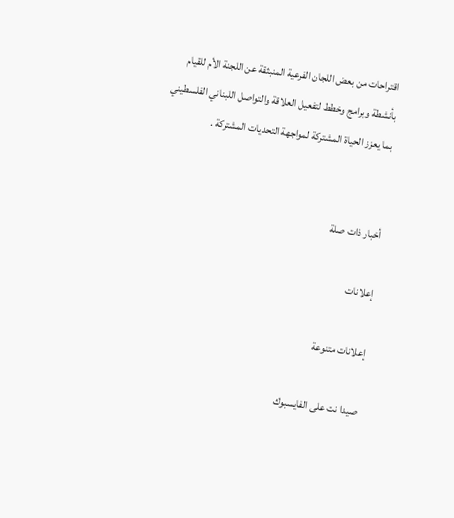اقتراحات من بعض اللجان الفرعية المنبثقة عن اللجنة الأم للقيام بأنشطة وبرامج وخطط لتفعيل العلاقة والتواصل اللبناني الفلسطيني بما يعزز الحياة المشتركة لمواجهة التحديات المشتركة .


أخبار ذات صلة

إعلانات

إعلانات متنوعة

صيدا نت على الفايسبوك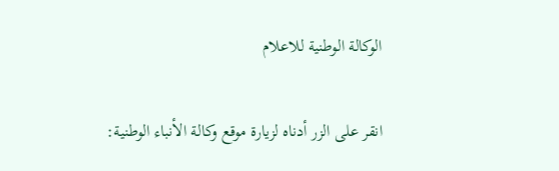الوكالة الوطنية للاعلام

انقر على الزر أدناه لزيارة موقع وكالة الأنباء الوطنية: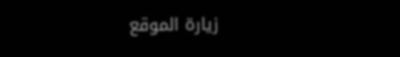زيارة الموقع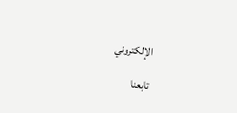الإلكتروني

تابعنا